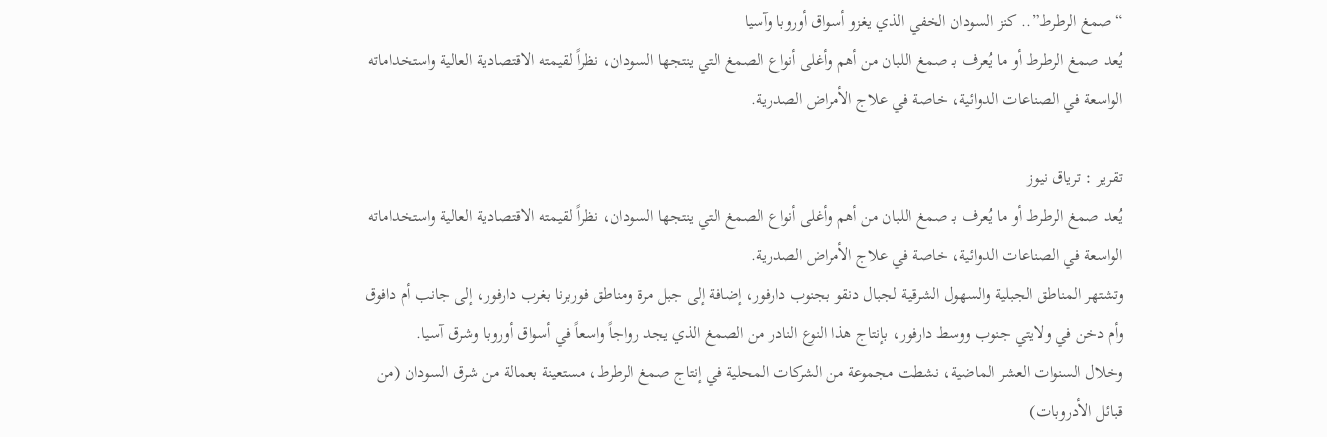“صمغ الرطرط”.. كنز السودان الخفي الذي يغزو أسواق أوروبا وآسيا
يُعد صمغ الرطرط أو ما يُعرف بـ صمغ اللبان من أهم وأغلى أنواع الصمغ التي ينتجها السودان، نظراً لقيمته الاقتصادية العالية واستخداماته الواسعة في الصناعات الدوائية، خاصة في علاج الأمراض الصدرية.

تقرير : ترياق نيوز
يُعد صمغ الرطرط أو ما يُعرف بـ صمغ اللبان من أهم وأغلى أنواع الصمغ التي ينتجها السودان، نظراً لقيمته الاقتصادية العالية واستخداماته الواسعة في الصناعات الدوائية، خاصة في علاج الأمراض الصدرية.
وتشتهر المناطق الجبلية والسهول الشرقية لجبال دنقو بجنوب دارفور، إضافة إلى جبل مرة ومناطق فوربرنا بغرب دارفور، إلى جانب أم دافوق وأم دخن في ولايتي جنوب ووسط دارفور، بإنتاج هذا النوع النادر من الصمغ الذي يجد رواجاً واسعاً في أسواق أوروبا وشرق آسيا.
وخلال السنوات العشر الماضية، نشطت مجموعة من الشركات المحلية في إنتاج صمغ الرطرط، مستعينة بعمالة من شرق السودان (من قبائل الأدروبات)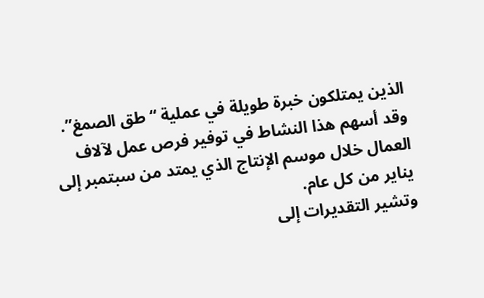الذين يمتلكون خبرة طويلة في عملية “طق الصمغ”. وقد أسهم هذا النشاط في توفير فرص عمل لآلاف العمال خلال موسم الإنتاج الذي يمتد من سبتمبر إلى يناير من كل عام.
وتشير التقديرات إلى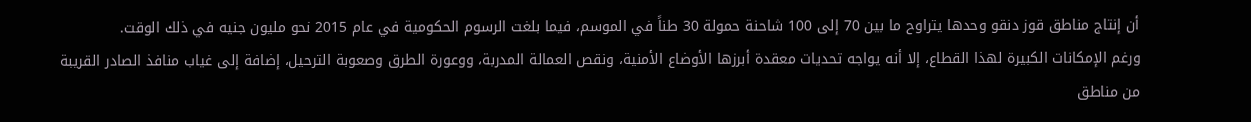أن إنتاج مناطق قوز دنقو وحدها يتراوح ما بين 70 إلى 100 شاحنة حمولة 30 طناً في الموسم، فيما بلغت الرسوم الحكومية في عام 2015 نحو مليون جنيه في ذلك الوقت.
ورغم الإمكانات الكبيرة لهذا القطاع، إلا أنه يواجه تحديات معقدة أبرزها الأوضاع الأمنية، ونقص العمالة المدربة، ووعورة الطرق وصعوبة الترحيل، إضافة إلى غياب منافذ الصادر القريبة من مناطق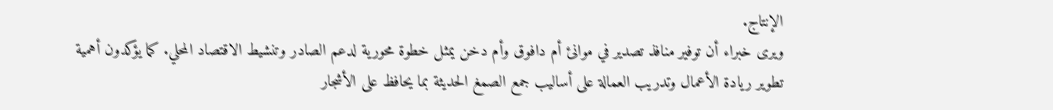الإنتاج.
ويرى خبراء أن توفير منافذ تصدير في موانئ أم دافوق وأم دخن يمثل خطوة محورية لدعم الصادر وتنشيط الاقتصاد المحلي. كما يؤكدون أهمية تطوير ريادة الأعمال وتدريب العمالة على أساليب جمع الصمغ الحديثة بما يحافظ على الأشجار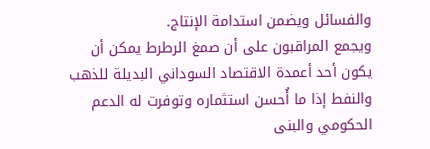والفسائل ويضمن استدامة الإنتاج.
ويجمع المراقبون على أن صمغ الرطرط يمكن أن يكون أحد أعمدة الاقتصاد السوداني البديلة للذهب والنفط إذا ما أُحسن استثماره وتوفرت له الدعم الحكومي والبنى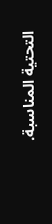التحتية المناسبة.